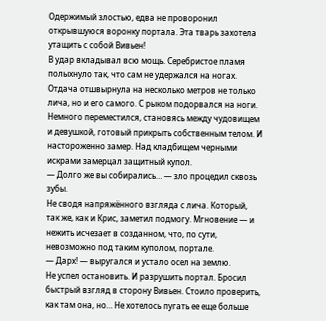Одержимый злостью, едва не проворонил открывшуюся воронку портала. Эта тварь захотела утащить с собой Вивьен!
В удар вкладывал всю мощь. Серебристое пламя полыхнуло так, что сам не удержался на ногах. Отдача отшвырнула на несколько метров не только лича, но и его самого. С рыком подорвался на ноги. Немного переместился, становясь между чудовищем и девушкой, готовый прикрыть собственным телом. И настороженно замер. Над кладбищем черными искрами замерцал защитный купол.
— Долго же вы собирались… — зло процедил сквозь зубы.
Не сводя напряжённого взгляда с лича. Который, так же, как и Крис, заметил подмогу. Мгновение — и нежить исчезает в созданном, что, по сути, невозможно под таким куполом, портале.
— Дарх! — выругался и устало осел на землю.
Не успел остановить. И разрушить портал. Бросил быстрый взгляд в сторону Вивьен. Стоило проверить, как там она, но… Не хотелось пугать ее еще больше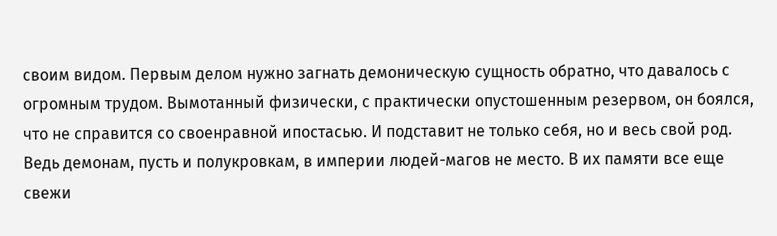своим видом. Первым делом нужно загнать демоническую сущность обратно, что давалось с огромным трудом. Вымотанный физически, с практически опустошенным резервом, он боялся, что не справится со своенравной ипостасью. И подставит не только себя, но и весь свой род.
Ведь демонам, пусть и полукровкам, в империи людей-магов не место. В их памяти все еще свежи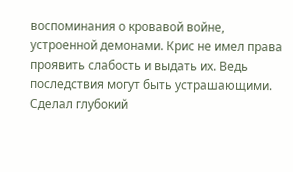воспоминания о кровавой войне, устроенной демонами. Крис не имел права проявить слабость и выдать их. Ведь последствия могут быть устрашающими. Сделал глубокий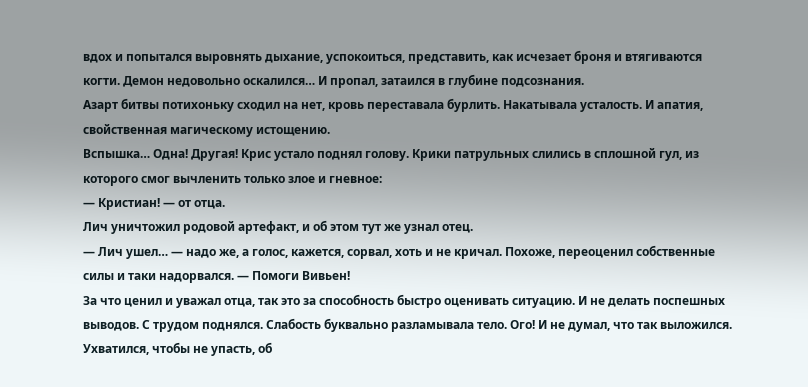вдох и попытался выровнять дыхание, успокоиться, представить, как исчезает броня и втягиваются когти. Демон недовольно оскалился… И пропал, затаился в глубине подсознания.
Азарт битвы потихоньку сходил на нет, кровь переставала бурлить. Накатывала усталость. И апатия, свойственная магическому истощению.
Вспышка… Одна! Другая! Крис устало поднял голову. Крики патрульных слились в сплошной гул, из которого смог вычленить только злое и гневное:
— Кристиан! — от отца.
Лич уничтожил родовой артефакт, и об этом тут же узнал отец.
— Лич ушел… — надо же, а голос, кажется, сорвал, хоть и не кричал. Похоже, переоценил собственные силы и таки надорвался. — Помоги Вивьен!
За что ценил и уважал отца, так это за способность быстро оценивать ситуацию. И не делать поспешных выводов. С трудом поднялся. Слабость буквально разламывала тело. Ого! И не думал, что так выложился. Ухватился, чтобы не упасть, об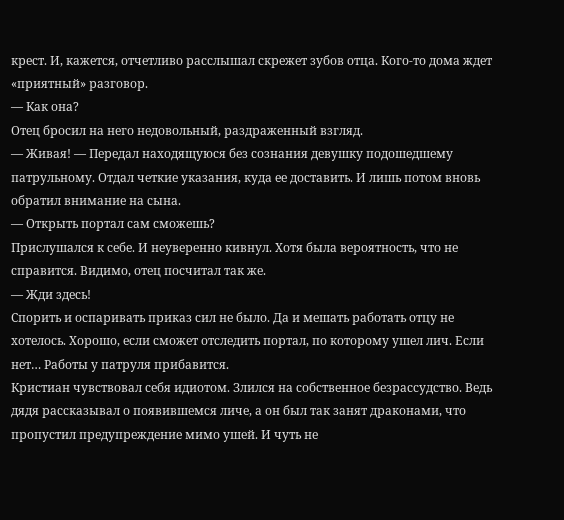крест. И, кажется, отчетливо расслышал скрежет зубов отца. Кого-то дома ждет «приятный» разговор.
— Как она?
Отец бросил на него недовольный, раздраженный взгляд.
— Живая! — Передал находящуюся без сознания девушку подошедшему патрульному. Отдал четкие указания, куда ее доставить. И лишь потом вновь обратил внимание на сына.
— Открыть портал сам сможешь?
Прислушался к себе. И неуверенно кивнул. Хотя была вероятность, что не справится. Видимо, отец посчитал так же.
— Жди здесь!
Спорить и оспаривать приказ сил не было. Да и мешать работать отцу не хотелось. Хорошо, если сможет отследить портал, по которому ушел лич. Если нет… Работы у патруля прибавится.
Кристиан чувствовал себя идиотом. Злился на собственное безрассудство. Ведь дядя рассказывал о появившемся личе, а он был так занят драконами, что пропустил предупреждение мимо ушей. И чуть не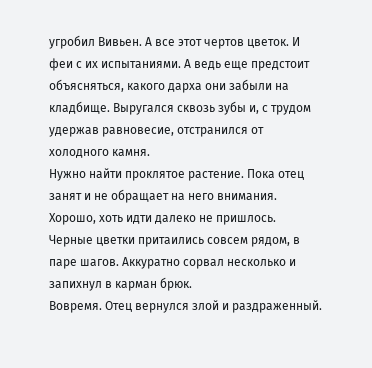угробил Вивьен. А все этот чертов цветок. И феи с их испытаниями. А ведь еще предстоит объясняться, какого дарха они забыли на кладбище. Выругался сквозь зубы и, с трудом удержав равновесие, отстранился от холодного камня.
Нужно найти проклятое растение. Пока отец занят и не обращает на него внимания. Хорошо, хоть идти далеко не пришлось. Черные цветки притаились совсем рядом, в паре шагов. Аккуратно сорвал несколько и запихнул в карман брюк.
Вовремя. Отец вернулся злой и раздраженный.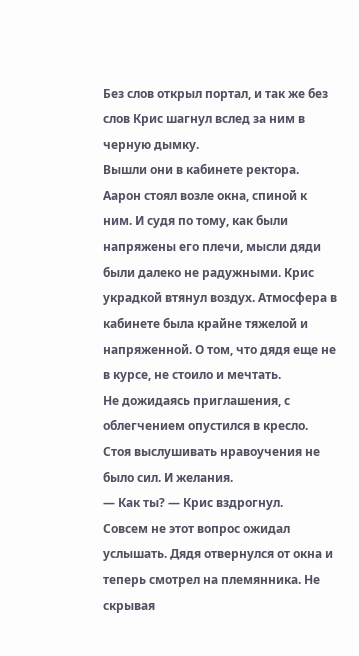Без слов открыл портал, и так же без слов Крис шагнул вслед за ним в черную дымку.
Вышли они в кабинете ректора. Аарон стоял возле окна, спиной к ним. И судя по тому, как были напряжены его плечи, мысли дяди были далеко не радужными. Крис украдкой втянул воздух. Атмосфера в кабинете была крайне тяжелой и напряженной. О том, что дядя еще не в курсе, не стоило и мечтать.
Не дожидаясь приглашения, с облегчением опустился в кресло. Стоя выслушивать нравоучения не было сил. И желания.
— Как ты? — Крис вздрогнул.
Совсем не этот вопрос ожидал услышать. Дядя отвернулся от окна и теперь смотрел на племянника. Не скрывая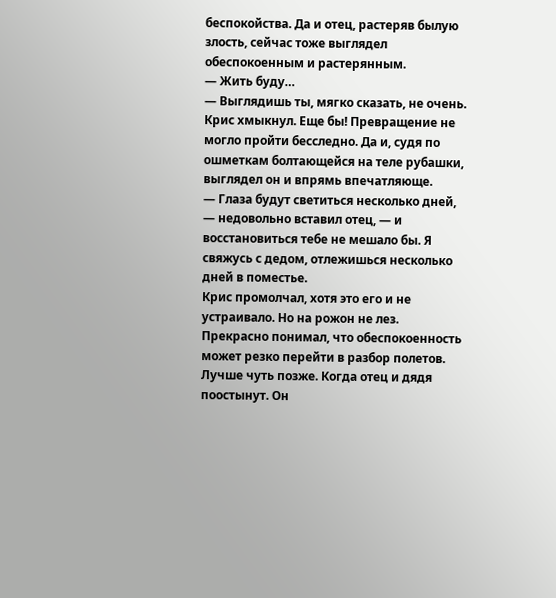беспокойства. Да и отец, растеряв былую злость, сейчас тоже выглядел обеспокоенным и растерянным.
— Жить буду…
— Выглядишь ты, мягко сказать, не очень.
Крис хмыкнул. Еще бы! Превращение не могло пройти бесследно. Да и, судя по ошметкам болтающейся на теле рубашки, выглядел он и впрямь впечатляюще.
— Глаза будут светиться несколько дней, — недовольно вставил отец, — и восстановиться тебе не мешало бы. Я свяжусь с дедом, отлежишься несколько дней в поместье.
Крис промолчал, хотя это его и не устраивало. Но на рожон не лез. Прекрасно понимал, что обеспокоенность может резко перейти в разбор полетов. Лучше чуть позже. Когда отец и дядя поостынут. Он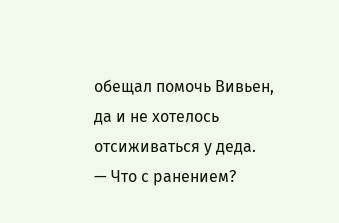обещал помочь Вивьен, да и не хотелось отсиживаться у деда.
— Что с ранением?